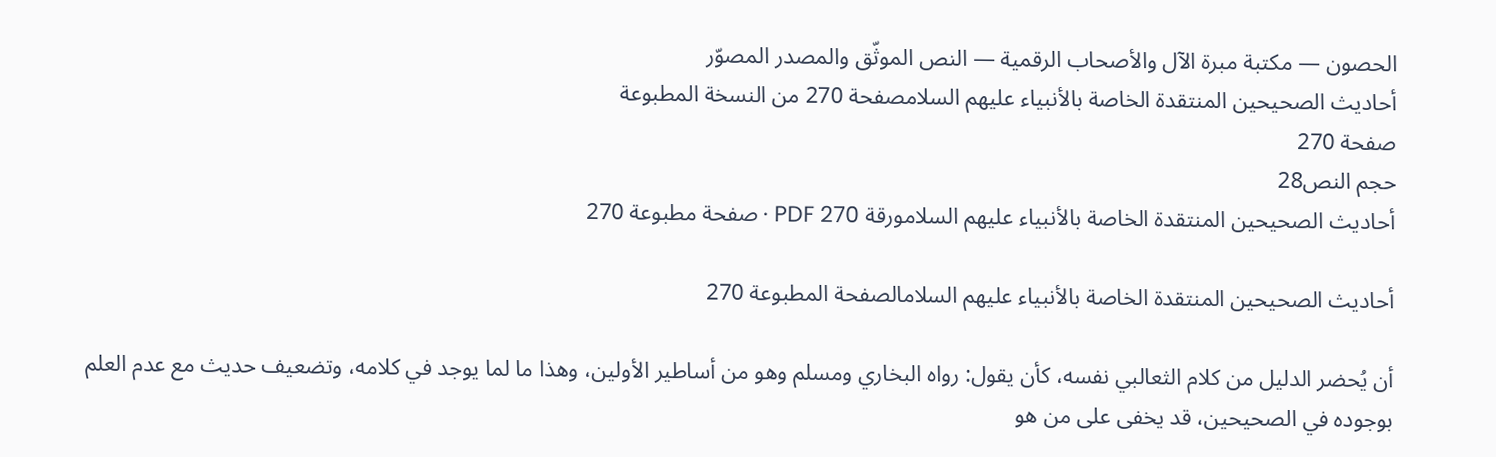الحصون — مكتبة مبرة الآل والأصحاب الرقمية — النص الموثّق والمصدر المصوّر
أحاديث الصحيحين المنتقدة الخاصة بالأنبياء عليهم السلامصفحة 270 من النسخة المطبوعة
صفحة 270
حجم النص28
أحاديث الصحيحين المنتقدة الخاصة بالأنبياء عليهم السلامورقة PDF 270 · صفحة مطبوعة 270

أحاديث الصحيحين المنتقدة الخاصة بالأنبياء عليهم السلامالصفحة المطبوعة 270

أن يُحضر الدليل من كلام الثعالبي نفسه، كأن يقول: رواه البخاري ومسلم وهو من أساطير الأولين، وهذا ما لما يوجد في كلامه، وتضعيف حديث مع عدم العلم بوجوده في الصحيحين، قد يخفى على من هو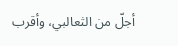أجلّ من الثعالبي، وأقرب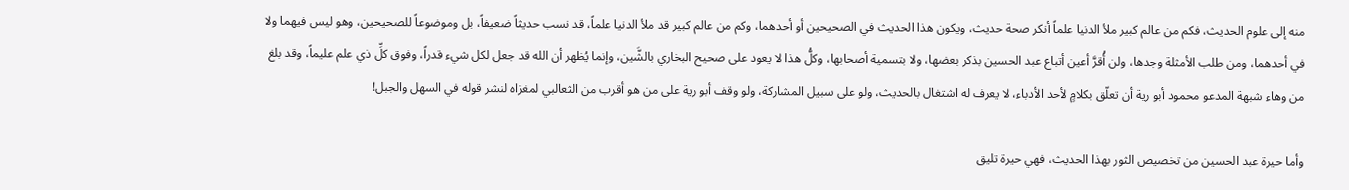منه إلى علوم الحديث، فكم من عالم كبير ملأ الدنيا علماً أنكر صحة حديث، ويكون هذا الحديث في الصحيحين أو أحدهما، وكم من عالم كبير قد ملأ الدنيا علماً، قد نسب حديثاً ضعيفاً، بل وموضوعاً للصحيحين، وهو ليس فيهما ولا في أحدهما، ومن طلب الأمثلة وجدها، ولن أُقرَّ أعين أتباع عبد الحسين بذكر بعضها، ولا بتسمية أصحابها، وكلُّ هذا لا يعود على صحيح البخاري بالشَّين، وإنما يُظهر أن الله قد جعل لكل شيء قدراً، وفوق كلِّ ذي علم عليماً، وقد بلغ من وهاء شبهة المدعو محمود أبو رية أن تعلّق بكلامٍ لأحد الأدباء، لا يعرف له اشتغال بالحديث، ولو على سبيل المشاركة، ولو وقف أبو رية على من هو أقرب من الثعالبي لمغزاه لنشر قوله في السهل والجبل!

وأما حيرة عبد الحسين من تخصيص الثور بهذا الحديث، فهي حيرة تليق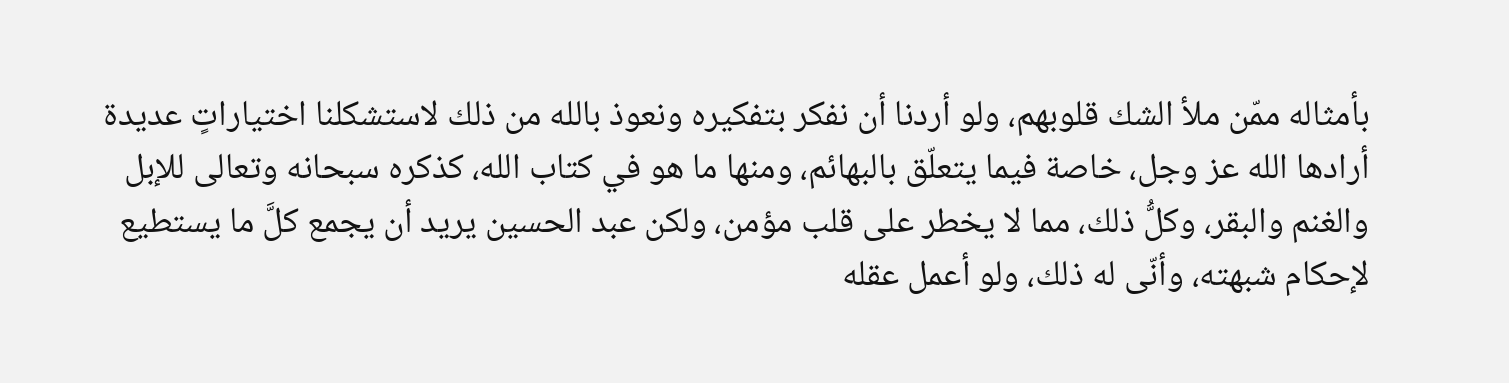بأمثاله ممّن ملأ الشك قلوبهم، ولو أردنا أن نفكر بتفكيره ونعوذ بالله من ذلك لاستشكلنا اختياراتٍ عديدة أرادها الله عز وجل، خاصة فيما يتعلّق بالبهائم، ومنها ما هو في كتاب الله، كذكره سبحانه وتعالى للإبل والغنم والبقر، وكلُّ ذلك، مما لا يخطر على قلب مؤمن، ولكن عبد الحسين يريد أن يجمع كلَّ ما يستطيع لإحكام شبهته، وأنّى له ذلك، ولو أعمل عقله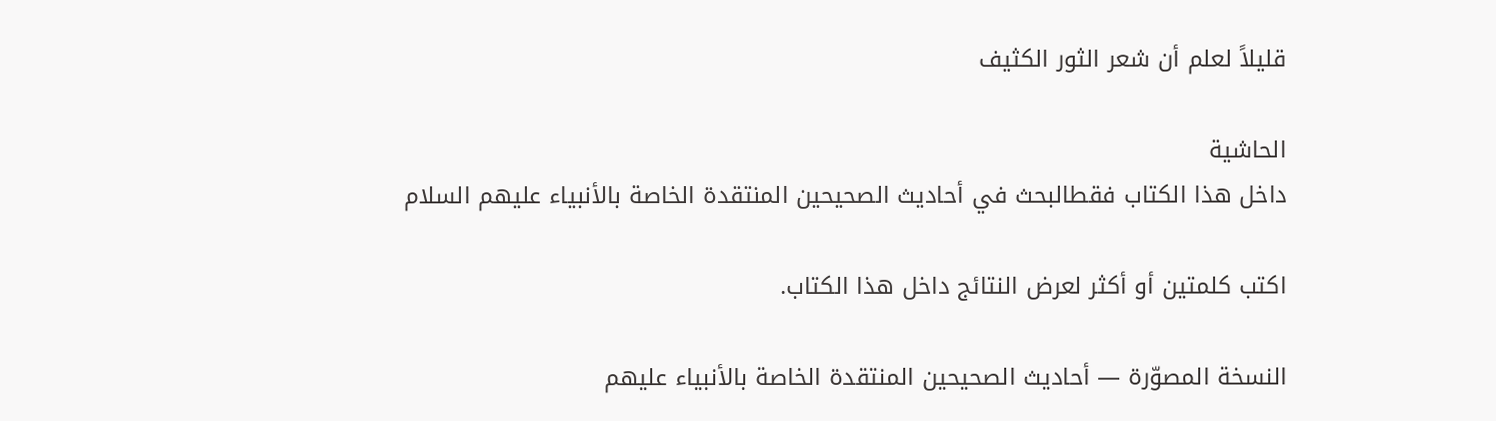قليلاً لعلم أن شعر الثور الكثيف

الحاشية
داخل هذا الكتاب فقطالبحث في أحاديث الصحيحين المنتقدة الخاصة بالأنبياء عليهم السلام

اكتب كلمتين أو أكثر لعرض النتائج داخل هذا الكتاب.

النسخة المصوّرة — أحاديث الصحيحين المنتقدة الخاصة بالأنبياء عليهم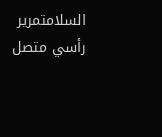السلامتمرير رأسي متصل